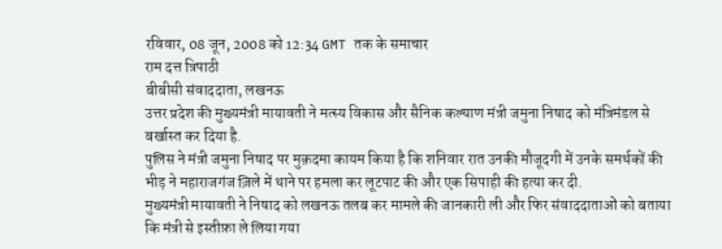रविवार, 08 जून, 2008 को 12:34 GMT तक के समाचार
राम दत्त त्रिपाठी
बीबीसी संवाददाता, लखनऊ
उत्तर प्रदेश की मुख्यमंत्री मायावती ने मत्स्य विकास और सैनिक कल्याण मंत्री जमुना निषाद को मंत्रिमंडल से बर्खास्त कर दिया है.
पुलिस ने मंत्री जमुना निषाद पर मुक़दमा कायम किया है कि शनिवार रात उनकी मौजूदगी में उनके समर्थकों की भीड़ ने महाराजगंज ज़िले में थाने पर हमला कर लूटपाट की और एक सिपाही की हत्या कर दी.
मुख्यमंत्री मायावती ने निषाद को लखनऊ तलब कर मामले की जानकारी ली और फिर संवाददाताओं को बताया कि मंत्री से इस्तीफ़ा ले लिया गया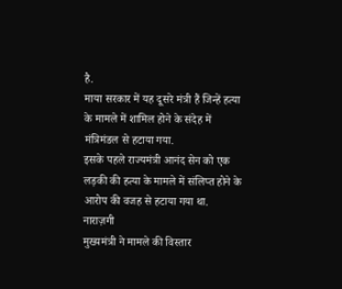है.
माया सरकार में यह दूसरे मंत्री हैं जिन्हें हत्या के मामले में शामिल होने के संदेह में मंत्रिमंडल से हटाया गया.
इसके पहले राज्यमंत्री आनंद सेन को एक लड़की की हत्या के मामले में संलिप्त होने के आरोप की वजह से हटाया गया था.
नाराज़गी
मुख्यमंत्री ने मामले की विस्तार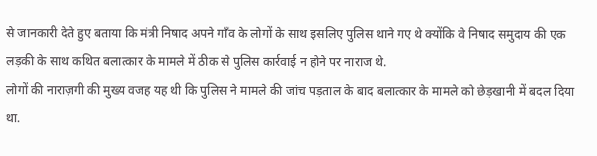से जानकारी देते हुए बताया कि मंत्री निषाद अपने गाँव के लोगों के साथ इसलिए पुलिस थाने गए थे क्योंकि वे निषाद समुदाय की एक लड़की के साथ कथित बलात्कार के मामले में ठीक से पुलिस कार्रवाई न होने पर नाराज थे.
लोगों की नाराज़गी की मुख्य वजह यह थी कि पुलिस ने मामले की जांच पड़ताल के बाद बलात्कार के मामले को छेड़खानी में बदल दिया था.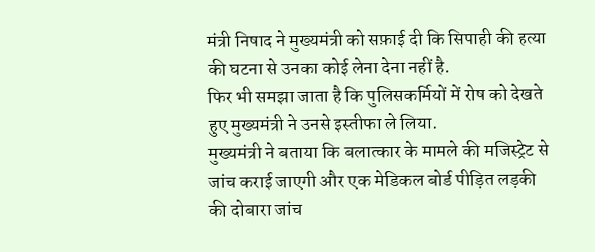मंत्री निषाद ने मुख्यमंत्री को सफ़ाई दी कि सिपाही की हत्या की घटना से उनका कोई लेना देना नहीं है.
फिर भी समझा जाता है कि पुलिसकर्मियों में रोष को देखते हुए मुख्यमंत्री ने उनसे इस्तीफा ले लिया.
मुख्यमंत्री ने बताया कि बलात्कार के मामले की मजिस्ट्रेट से जांच कराई जाएगी और एक मेडिकल बोर्ड पीड़ित लड़की की दोबारा जांच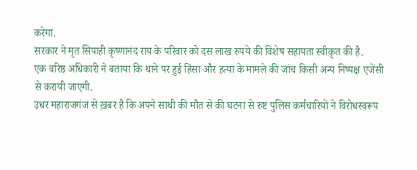करेगा.
सरकार ने मृत सिपाही कृष्णानंद राय के परिवार को दस लाख रुपये की विशेष सहायता स्वीकृत की है.
एक वरिष्ठ अधिकारी ने बताया कि थाने पर हुई हिंसा और हत्या के मामले की जांच किसी अन्य निष्पक्ष एजेंसी से करायी जाएगी.
उधर महाराजगंज से ख़बर है कि अपने साथी की मौत से की घटना से रुष्ट पुलिस कर्मचारियों ने विरोधस्वरूप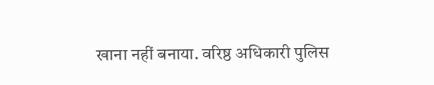खाना नहीं बनाया. वरिष्ठ अधिकारी पुलिस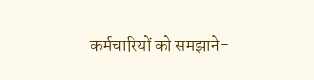कर्मचारियों को समझाने-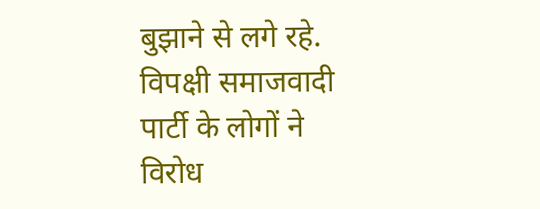बुझाने से लगे रहे.
विपक्षी समाजवादी पार्टी के लोगों ने विरोध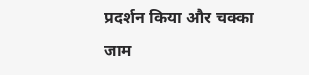प्रदर्शन किया और चक्का जाम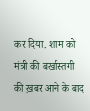कर दिया. शाम को मंत्री की बर्खास्तगी की ख़बर आने के बाद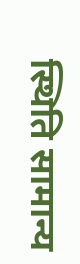स्थिति सामान्य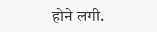होने लगी.